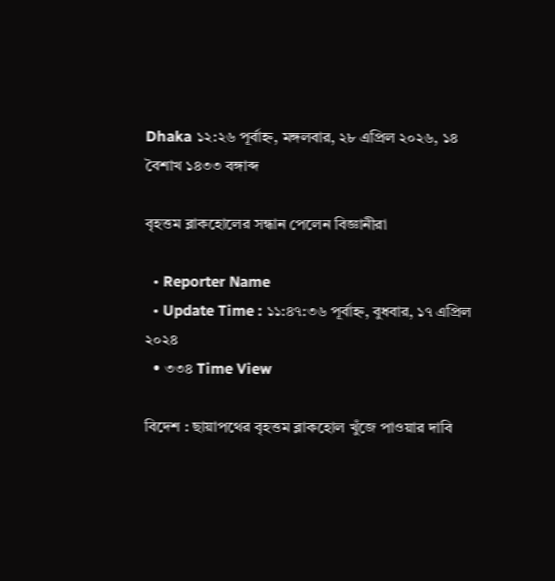Dhaka ১২:২৬ পূর্বাহ্ন, মঙ্গলবার, ২৮ এপ্রিল ২০২৬, ১৪ বৈশাখ ১৪৩৩ বঙ্গাব্দ

বৃহত্তম ব্লাকহোলের সন্ধান পেলেন বিজ্ঞানীরা

  • Reporter Name
  • Update Time : ১১:৪৭:৩৬ পূর্বাহ্ন, বুধবার, ১৭ এপ্রিল ২০২৪
  • ৩৩৪ Time View

বিদেশ : ছায়াপথের বৃহত্তম ব্লাকহোল খুঁজে পাওয়ার দাবি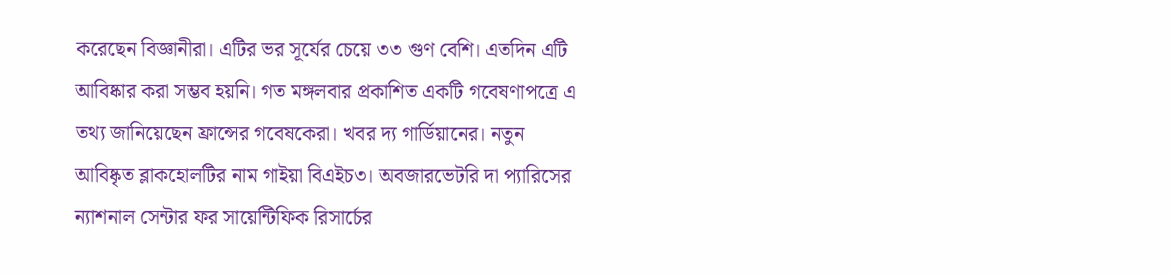করেছেন বিজ্ঞানীরা। এটির ভর সূর্যের চেয়ে ৩৩ গুণ বেশি। এতদিন এটি আবিষ্কার করা সম্ভব হয়নি। গত মঙ্গলবার প্রকাশিত একটি গবেষণাপত্রে এ তথ্য জানিয়েছেন ফ্রান্সের গবেষকেরা। খবর দ্য গার্ডিয়ানের। নতুন আবিষ্কৃত ব্লাকহোলটির নাম গাইয়া বিএইচ৩। অবজারভেটরি দা প্যারিসের ন্যাশনাল সেন্টার ফর সায়েন্টিফিক রিসার্চের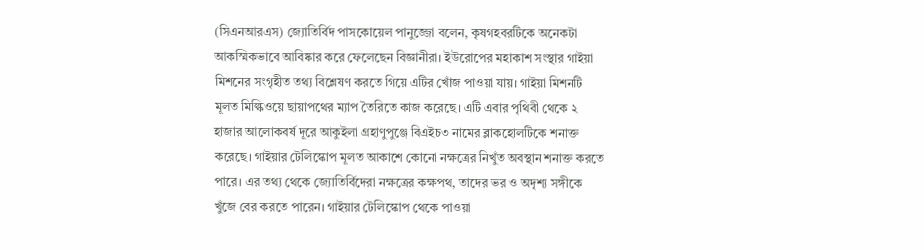(সিএনআরএস) জ্যোতির্বিদ পাসকোয়েল পানুজ্জো বলেন, কৃষগহবরটিকে অনেকটা আকস্মিকভাবে আবিষ্কার করে ফেলেছেন বিজ্ঞানীরা। ইউরোপের মহাকাশ সংস্থার গাইয়া মিশনের সংগৃহীত তথ্য বিশ্লেষণ করতে গিয়ে এটির খোঁজ পাওয়া যায়। গাইয়া মিশনটি মূলত মিল্কিওয়ে ছায়াপথের ম্যাপ তৈরিতে কাজ করেছে। এটি এবার পৃথিবী থেকে ২ হাজার আলোকবর্ষ দূরে আকুইলা গ্রহাণুপুঞ্জে বিএইচ৩ নামের ব্লাকহোলটিকে শনাক্ত করেছে। গাইয়ার টেলিস্কোপ মূলত আকাশে কোনো নক্ষত্রের নিখুঁত অবস্থান শনাক্ত করতে পারে। এর তথ্য থেকে জ্যোতির্বিদেরা নক্ষত্রের কক্ষপথ, তাদের ভর ও অদৃশ্য সঙ্গীকে খুঁজে বের করতে পারেন। গাইয়ার টেলিস্কোপ থেকে পাওয়া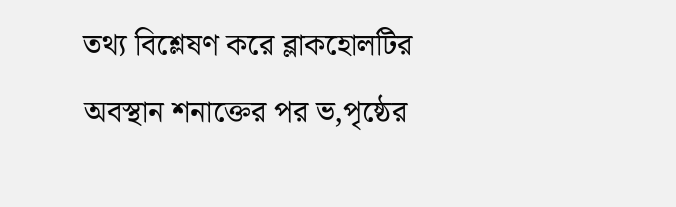তথ্য বিশ্লেষণ করে ব্লাকহোলটির অবস্থান শনাক্তের পর ভ‚পৃষ্ঠের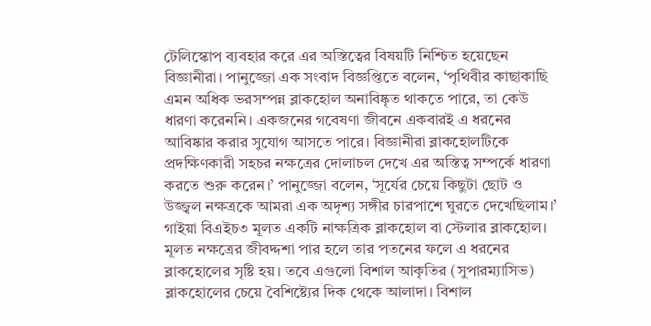টেলিস্কোপ ব্যবহার করে এর অস্তিত্বের বিষয়টি নিশ্চিত হয়েছেন বিজ্ঞানীরা। পানুজ্জো এক সংবাদ বিজ্ঞপ্তিতে বলেন, ‘পৃথিবীর কাছাকাছি এমন অধিক ভরসম্পন্ন ব্লাকহোল অনাবিষ্কৃত থাকতে পারে, তা কেউ ধারণা করেননি। একজনের গবেষণা জীবনে একবারই এ ধরনের আবিষ্কার করার সুযোগ আসতে পারে। বিজ্ঞানীরা ব্লাকহোলটিকে প্রদক্ষিণকারী সহচর নক্ষত্রের দোলাচল দেখে এর অস্তিত্ব সম্পর্কে ধারণা করতে শুরু করেন।’ পানুজ্জো বলেন, ‘সূর্যের চেয়ে কিছুটা ছোট ও উজ্জ্বল নক্ষত্রকে আমরা এক অদৃশ্য সঙ্গীর চারপাশে ঘুরতে দেখেছিলাম।’ গাইয়া বিএইচ৩ মূলত একটি নাক্ষত্রিক ব্লাকহোল বা স্টেলার ব্লাকহোল। মূলত নক্ষত্রের জীবদ্দশা পার হলে তার পতনের ফলে এ ধরনের ব্লাকহোলের সৃষ্টি হয়। তবে এগুলো বিশাল আকৃতির (সুপারম্যাসিভ) ব্লাকহোলের চেয়ে বৈশিষ্ট্যের দিক থেকে আলাদা। বিশাল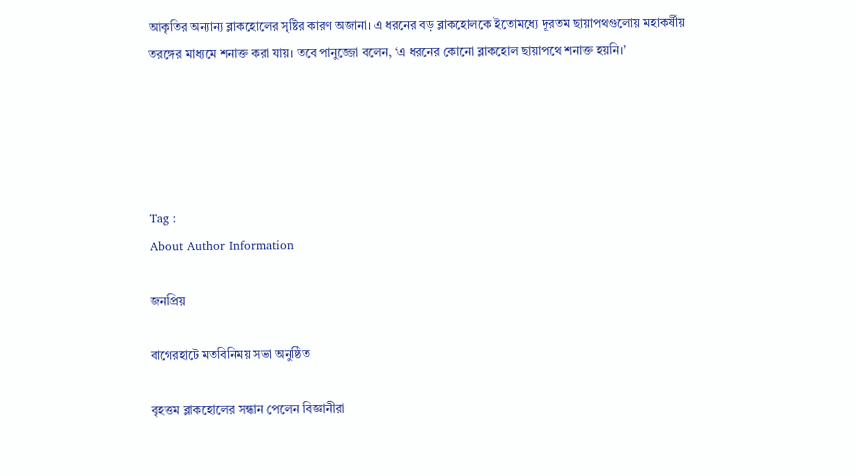আকৃতির অন্যান্য ব্লাকহোলের সৃষ্টির কারণ অজানা। এ ধরনের বড় ব্লাকহোলকে ইতোমধ্যে দূরতম ছায়াপথগুলোয় মহাকর্ষীয় তরঙ্গের মাধ্যমে শনাক্ত করা যায়। তবে পানুজ্জো বলেন, ‘এ ধরনের কোনো ব্লাকহোল ছায়াপথে শনাক্ত হয়নি।’





Tag :
About Author Information

জনপ্রিয়

বাগেরহাটে মতবিনিময় সভা অনুষ্ঠিত

বৃহত্তম ব্লাকহোলের সন্ধান পেলেন বিজ্ঞানীরা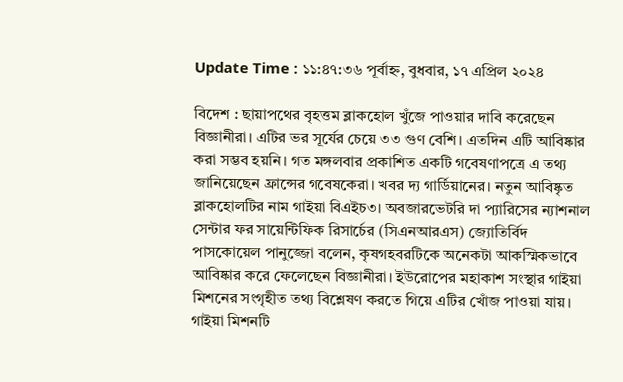Update Time : ১১:৪৭:৩৬ পূর্বাহ্ন, বুধবার, ১৭ এপ্রিল ২০২৪

বিদেশ : ছায়াপথের বৃহত্তম ব্লাকহোল খুঁজে পাওয়ার দাবি করেছেন বিজ্ঞানীরা। এটির ভর সূর্যের চেয়ে ৩৩ গুণ বেশি। এতদিন এটি আবিষ্কার করা সম্ভব হয়নি। গত মঙ্গলবার প্রকাশিত একটি গবেষণাপত্রে এ তথ্য জানিয়েছেন ফ্রান্সের গবেষকেরা। খবর দ্য গার্ডিয়ানের। নতুন আবিষ্কৃত ব্লাকহোলটির নাম গাইয়া বিএইচ৩। অবজারভেটরি দা প্যারিসের ন্যাশনাল সেন্টার ফর সায়েন্টিফিক রিসার্চের (সিএনআরএস) জ্যোতির্বিদ পাসকোয়েল পানুজ্জো বলেন, কৃষগহবরটিকে অনেকটা আকস্মিকভাবে আবিষ্কার করে ফেলেছেন বিজ্ঞানীরা। ইউরোপের মহাকাশ সংস্থার গাইয়া মিশনের সংগৃহীত তথ্য বিশ্লেষণ করতে গিয়ে এটির খোঁজ পাওয়া যায়। গাইয়া মিশনটি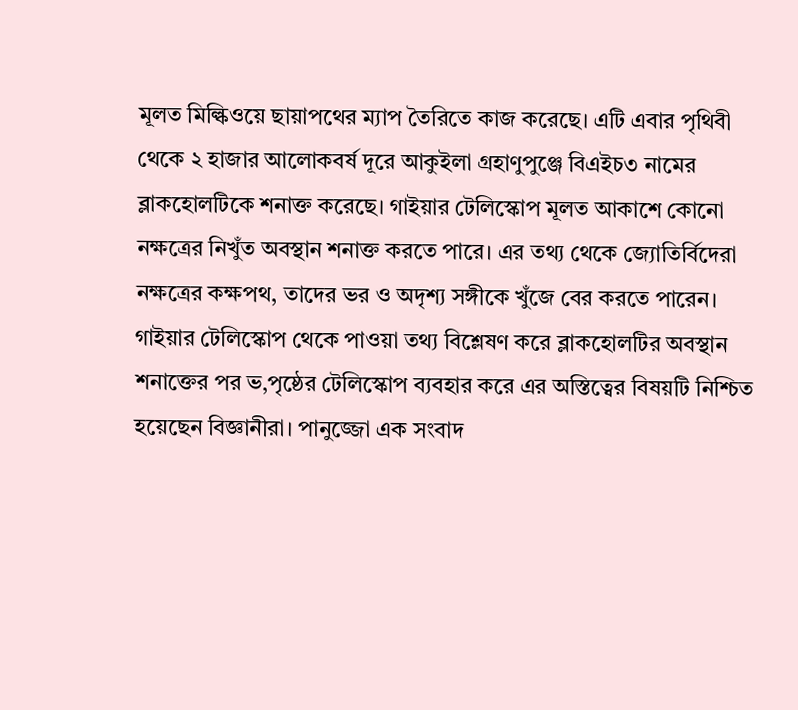মূলত মিল্কিওয়ে ছায়াপথের ম্যাপ তৈরিতে কাজ করেছে। এটি এবার পৃথিবী থেকে ২ হাজার আলোকবর্ষ দূরে আকুইলা গ্রহাণুপুঞ্জে বিএইচ৩ নামের ব্লাকহোলটিকে শনাক্ত করেছে। গাইয়ার টেলিস্কোপ মূলত আকাশে কোনো নক্ষত্রের নিখুঁত অবস্থান শনাক্ত করতে পারে। এর তথ্য থেকে জ্যোতির্বিদেরা নক্ষত্রের কক্ষপথ, তাদের ভর ও অদৃশ্য সঙ্গীকে খুঁজে বের করতে পারেন। গাইয়ার টেলিস্কোপ থেকে পাওয়া তথ্য বিশ্লেষণ করে ব্লাকহোলটির অবস্থান শনাক্তের পর ভ‚পৃষ্ঠের টেলিস্কোপ ব্যবহার করে এর অস্তিত্বের বিষয়টি নিশ্চিত হয়েছেন বিজ্ঞানীরা। পানুজ্জো এক সংবাদ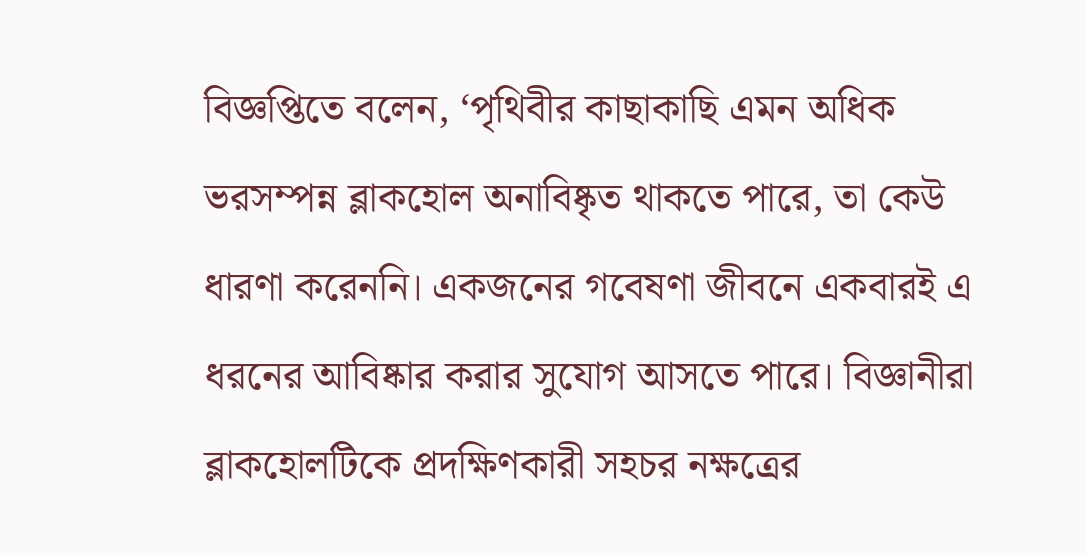বিজ্ঞপ্তিতে বলেন, ‘পৃথিবীর কাছাকাছি এমন অধিক ভরসম্পন্ন ব্লাকহোল অনাবিষ্কৃত থাকতে পারে, তা কেউ ধারণা করেননি। একজনের গবেষণা জীবনে একবারই এ ধরনের আবিষ্কার করার সুযোগ আসতে পারে। বিজ্ঞানীরা ব্লাকহোলটিকে প্রদক্ষিণকারী সহচর নক্ষত্রের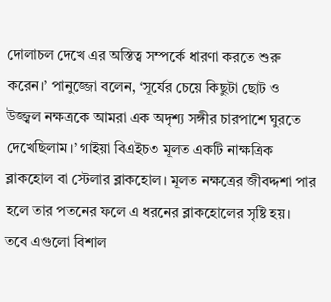দোলাচল দেখে এর অস্তিত্ব সম্পর্কে ধারণা করতে শুরু করেন।’ পানুজ্জো বলেন, ‘সূর্যের চেয়ে কিছুটা ছোট ও উজ্জ্বল নক্ষত্রকে আমরা এক অদৃশ্য সঙ্গীর চারপাশে ঘুরতে দেখেছিলাম।’ গাইয়া বিএইচ৩ মূলত একটি নাক্ষত্রিক ব্লাকহোল বা স্টেলার ব্লাকহোল। মূলত নক্ষত্রের জীবদ্দশা পার হলে তার পতনের ফলে এ ধরনের ব্লাকহোলের সৃষ্টি হয়। তবে এগুলো বিশাল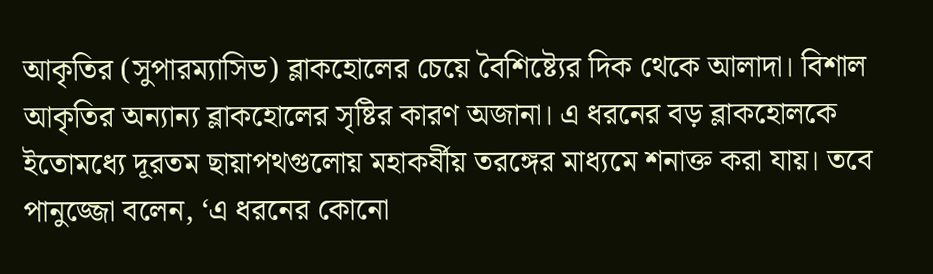আকৃতির (সুপারম্যাসিভ) ব্লাকহোলের চেয়ে বৈশিষ্ট্যের দিক থেকে আলাদা। বিশাল আকৃতির অন্যান্য ব্লাকহোলের সৃষ্টির কারণ অজানা। এ ধরনের বড় ব্লাকহোলকে ইতোমধ্যে দূরতম ছায়াপথগুলোয় মহাকর্ষীয় তরঙ্গের মাধ্যমে শনাক্ত করা যায়। তবে পানুজ্জো বলেন, ‘এ ধরনের কোনো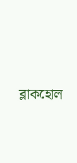ব্লাকহোল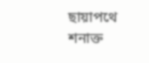ছায়াপথে শনাক্ত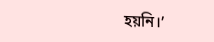হয়নি।’